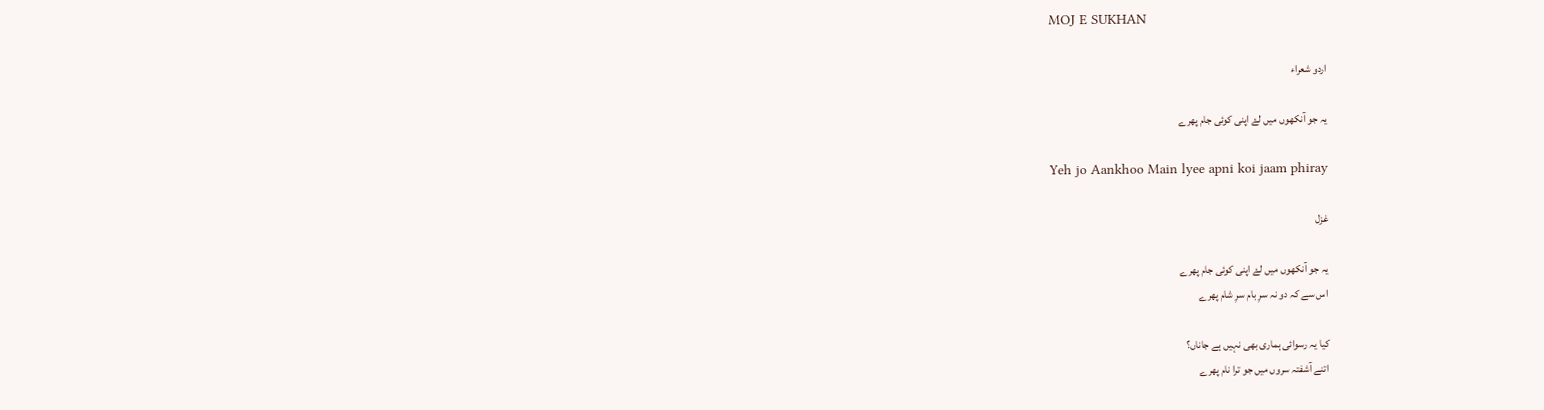MOJ E SUKHAN

اردو شعراء

یہ جو آنکھوں میں لۓ اپنی کوئی جام پھرے

Yeh jo Aankhoo Main lyee apni koi jaam phiray

غزل

یہ جو آنکھوں میں لۓ اپنی کوئی جام پھرے
اس سے کہ دو نہ سرِ بام سرِ شام پھرے

کیا یہ رسوائی ہماری بھی نہیں ہے جاناں؟
اتنے آشفتہ سروں میں جو ترا نام پھرے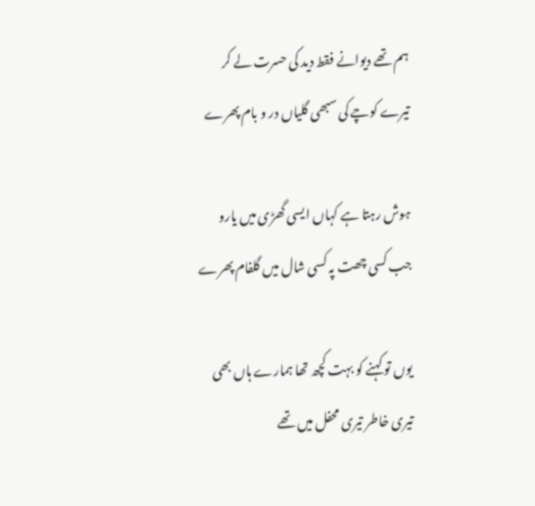ہم تھے دیوانے فقط دید کی حسرت لے کر
تیرے کوچے کی سبھی گلیاں در و بام پھرے

ہوش رہتا ہے کہاں ایسی گھڑی میں یارو
جب کسی چھت پہ کسی شال میں گلفام پھرے

یوں تو کہنے کو بہت کچھ تھا ہمارے ہاں بھی
تیری خاطر تیری محفل میں تھے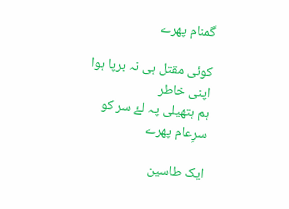گمنام پھرے

کوئی مقتل ہی نہ برپا ہوا اپنی خاطر
ہم ہتھیلی پہ لۓ سر کو سرِعام پھرے

ایک طاسین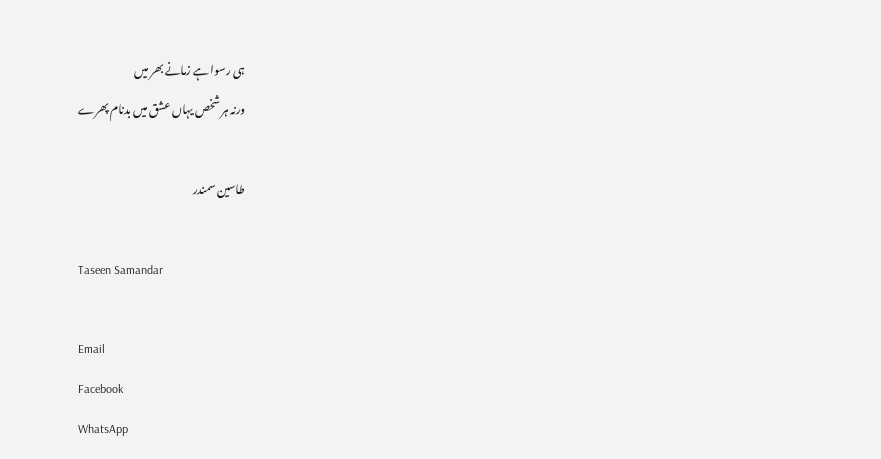ہی رسوا ہے زمانے بھر میں
ورنہ ہر شخص یہاں عشق میں بدنام پھرے

طاسین سمندر

Taseen Samandar

Email
Facebook
WhatsApp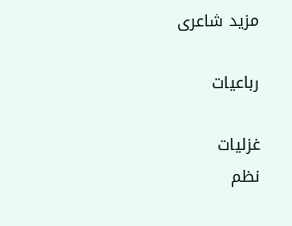مزید شاعری

رباعیات

غزلیات
نظم